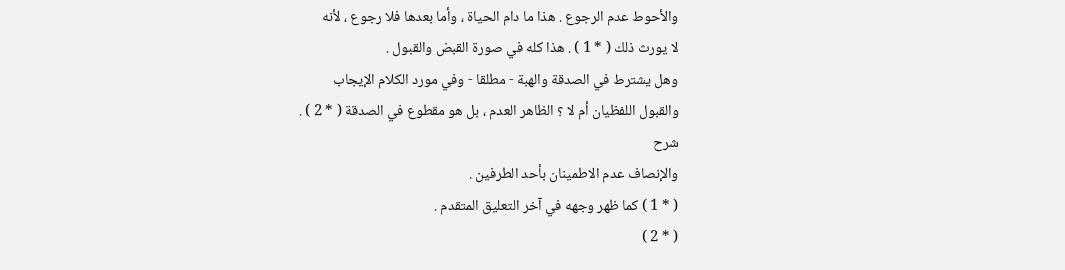والأحوط عدم الرجوع . هذا ما دام الحياة ، وأما بعدها فلا رجوع ، لأنه
لا يورث ذلك ( * 1 ) . هذا كله في صورة القبض والقبول .
وهل يشترط في الصدقة والهبة - مطلقا - وفي مورد الكلام الإيجاب
والقبول اللفظيان أم لا ؟ الظاهر العدم ، بل هو مقطوع في الصدقة ( * 2 ) .
شرح
والإنصاف عدم الاطمينان بأحد الطرفين .
( * 1 ) كما ظهر وجهه في آخر التعليق المتقدم .
( * 2 )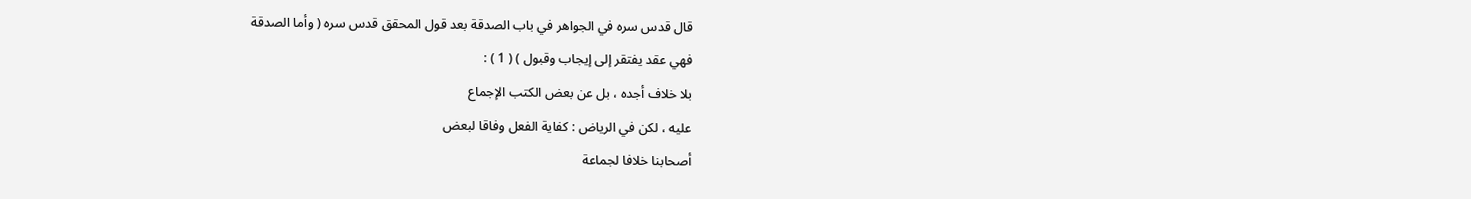قال قدس سره في الجواهر في باب الصدقة بعد قول المحقق قدس سره ( وأما الصدقة
فهي عقد يفتقر إلى إيجاب وقبول ) ( 1 ) :
بلا خلاف أجده ، بل عن بعض الكتب الإجماع
عليه ، لكن في الرياض : كفاية الفعل وفاقا لبعض
أصحابنا خلافا لجماعة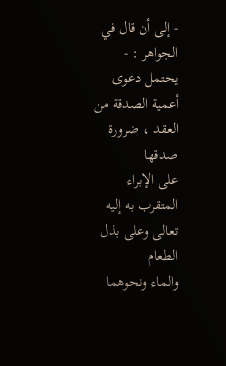- إلى أن قال في الجواهر : -
يحتمل دعوى أعمية الصدقة من العقد ، ضرورة صدقها
على الإبراء المتقرب به إليه تعالى وعلى بذل الطعام
والماء ونحوهما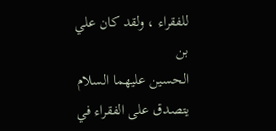للفقراء ، ولقد كان علي بن
الحسين عليهما السلام يتصدق على الفقراء في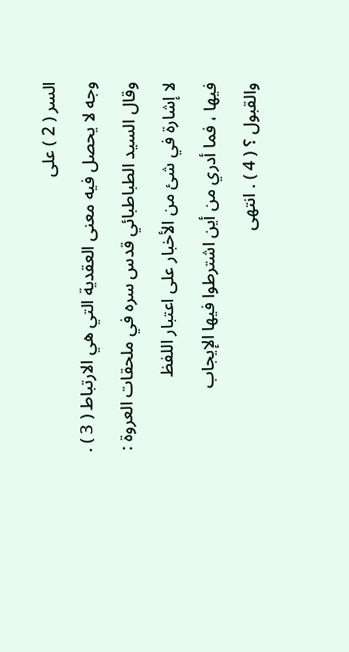السر ( 2 ) على
وجه لا يحصل فيه معنى العقدية التي هي الارتباط ( 3 ) .
وقال السيد الطباطبائي قدس سره في ملحقات العروة :
لا إشارة في شئ من الأخبار على اعتبار اللفظ
فيها ، فما أدري من أين اشترطوا فيها الإيجاب
والقبول ؟ ( 4 ) . انتهى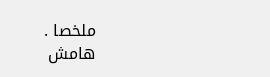ملخصا .
هامش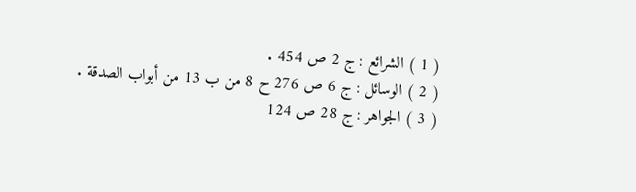( 1 ) الشرائع : ج 2 ص 454 .
( 2 ) الوسائل : ج 6 ص 276 ح 8 من ب 13 من أبواب الصدقة .
( 3 ) الجواهر : ج 28 ص 124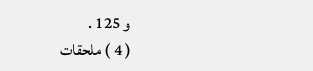و 125 .
( 4 ) ملحقات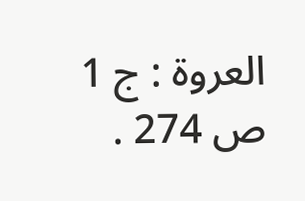العروة : ج 1 ص 274 .